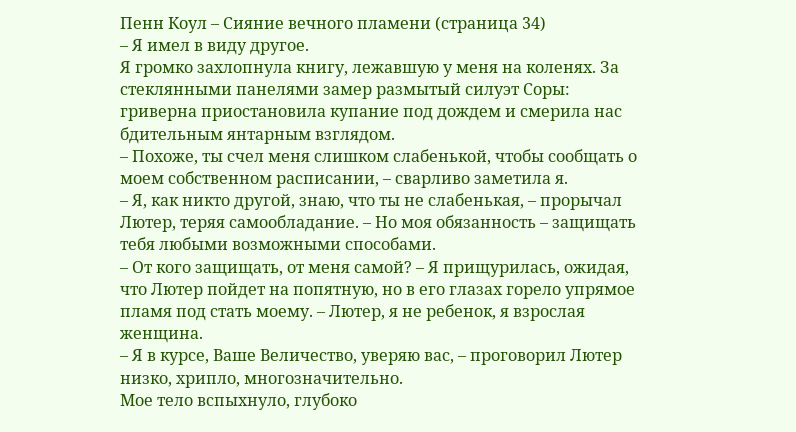Пенн Коул – Сияние вечного пламени (страница 34)
– Я имел в виду другое.
Я громко захлопнула книгу, лежавшую у меня на коленях. За стеклянными панелями замер размытый силуэт Соры: гриверна приостановила купание под дождем и смерила нас бдительным янтарным взглядом.
– Похоже, ты счел меня слишком слабенькой, чтобы сообщать о моем собственном расписании, – сварливо заметила я.
– Я, как никто другой, знаю, что ты не слабенькая, – прорычал Лютер, теряя самообладание. – Но моя обязанность – защищать тебя любыми возможными способами.
– От кого защищать, от меня самой? – Я прищурилась, ожидая, что Лютер пойдет на попятную, но в его глазах горело упрямое пламя под стать моему. – Лютер, я не ребенок, я взрослая женщина.
– Я в курсе, Ваше Величество, уверяю вас, – проговорил Лютер низко, хрипло, многозначительно.
Мое тело вспыхнуло, глубоко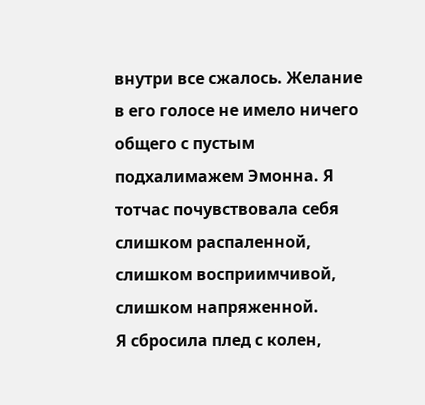внутри все сжалось. Желание в его голосе не имело ничего общего с пустым подхалимажем Эмонна. Я тотчас почувствовала себя слишком распаленной, слишком восприимчивой, слишком напряженной.
Я сбросила плед с колен,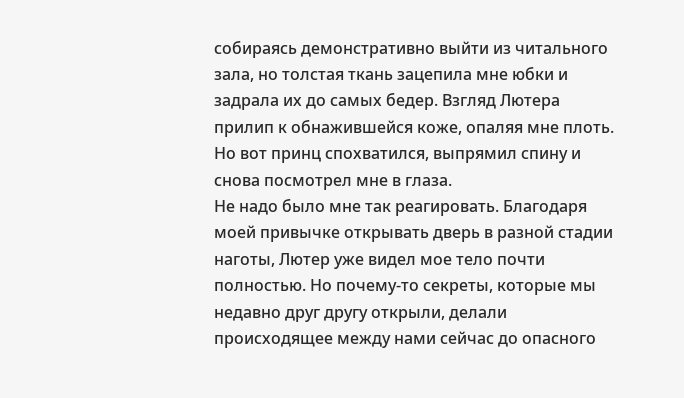собираясь демонстративно выйти из читального зала, но толстая ткань зацепила мне юбки и задрала их до самых бедер. Взгляд Лютера прилип к обнажившейся коже, опаляя мне плоть. Но вот принц спохватился, выпрямил спину и снова посмотрел мне в глаза.
Не надо было мне так реагировать. Благодаря моей привычке открывать дверь в разной стадии наготы, Лютер уже видел мое тело почти полностью. Но почему-то секреты, которые мы недавно друг другу открыли, делали происходящее между нами сейчас до опасного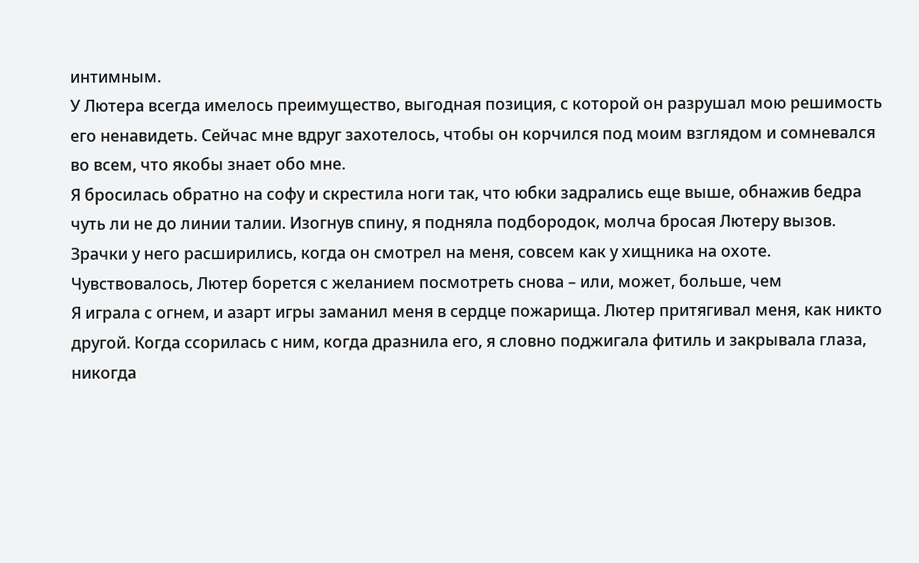интимным.
У Лютера всегда имелось преимущество, выгодная позиция, с которой он разрушал мою решимость его ненавидеть. Сейчас мне вдруг захотелось, чтобы он корчился под моим взглядом и сомневался во всем, что якобы знает обо мне.
Я бросилась обратно на софу и скрестила ноги так, что юбки задрались еще выше, обнажив бедра чуть ли не до линии талии. Изогнув спину, я подняла подбородок, молча бросая Лютеру вызов.
Зрачки у него расширились, когда он смотрел на меня, совсем как у хищника на охоте. Чувствовалось, Лютер борется с желанием посмотреть снова – или, может, больше, чем
Я играла с огнем, и азарт игры заманил меня в сердце пожарища. Лютер притягивал меня, как никто другой. Когда ссорилась с ним, когда дразнила его, я словно поджигала фитиль и закрывала глаза, никогда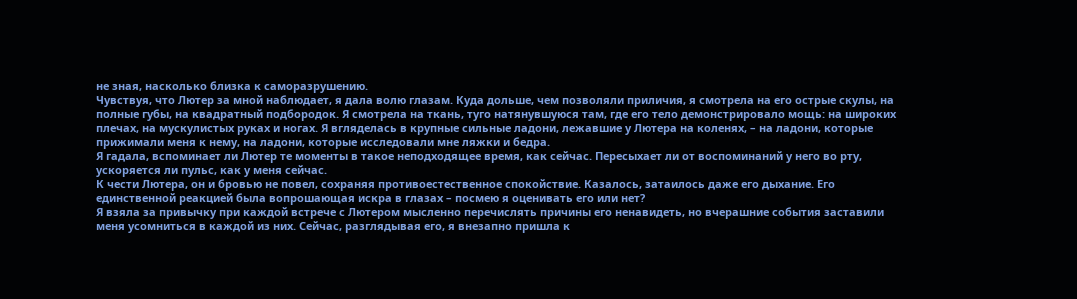не зная, насколько близка к саморазрушению.
Чувствуя, что Лютер за мной наблюдает, я дала волю глазам. Куда дольше, чем позволяли приличия, я смотрела на его острые скулы, на полные губы, на квадратный подбородок. Я смотрела на ткань, туго натянувшуюся там, где его тело демонстрировало мощь: на широких плечах, на мускулистых руках и ногах. Я вгляделась в крупные сильные ладони, лежавшие у Лютера на коленях, – на ладони, которые прижимали меня к нему, на ладони, которые исследовали мне ляжки и бедра.
Я гадала, вспоминает ли Лютер те моменты в такое неподходящее время, как сейчас. Пересыхает ли от воспоминаний у него во рту, ускоряется ли пульс, как у меня сейчас.
К чести Лютера, он и бровью не повел, сохраняя противоестественное спокойствие. Казалось, затаилось даже его дыхание. Его единственной реакцией была вопрошающая искра в глазах – посмею я оценивать его или нет?
Я взяла за привычку при каждой встрече с Лютером мысленно перечислять причины его ненавидеть, но вчерашние события заставили меня усомниться в каждой из них. Сейчас, разглядывая его, я внезапно пришла к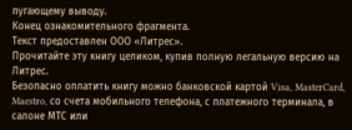пугающему выводу.
Конец ознакомительного фрагмента.
Текст предоставлен ООО «Литрес».
Прочитайте эту книгу целиком, купив полную легальную версию на Литрес.
Безопасно оплатить книгу можно банковской картой Visa, MasterCard, Maestro, со счета мобильного телефона, с платежного терминала, в салоне МТС или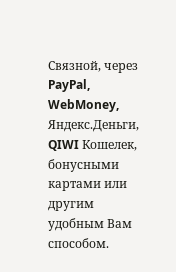Связной, через PayPal, WebMoney, Яндекс.Деньги, QIWI Кошелек, бонусными картами или другим удобным Вам способом.